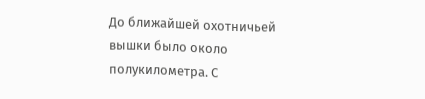До ближайшей охотничьей вышки было около полукилометра. С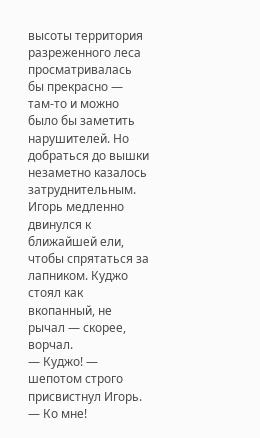высоты территория разреженного леса просматривалась бы прекрасно — там-то и можно было бы заметить нарушителей. Но добраться до вышки незаметно казалось затруднительным.
Игорь медленно двинулся к ближайшей ели, чтобы спрятаться за лапником. Куджо стоял как вкопанный, не рычал — скорее, ворчал.
— Куджо! — шепотом строго присвистнул Игорь. — Ко мне!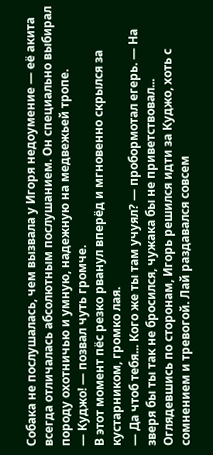Собака не послушалась, чем вызвала у Игоря недоумение — её акита всегда отличалась абсолютным послушанием. Он специально выбирал породу охотничью и умную, надежную на медвежьей тропе.
— Куджо! — позвал чуть громче.
В этот момент пёс резко рванул вперёд и мгновенно скрылся за кустарником, громко лая.
— Да чтоб тебя... Кого же ты там учуял? — пробормотал егерь. — На зверя бы ты так не бросился, чужака бы не приветствовал...
Оглядевшись по сторонам, Игорь решился идти за Куджо, хоть с сомнением и тревогой. Лай раздавался совсем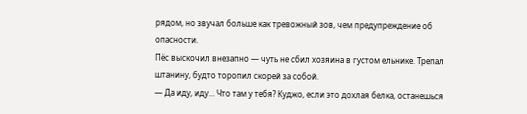рядом, но звучал больше как тревожный зов, чем предупреждение об опасности.
Пёс выскочил внезапно — чуть не сбил хозяина в густом ельнике. Трепал штанину, будто торопил скорей за собой.
— Да иду, иду... Что там у тебя? Куджо, если это дохлая белка, останешься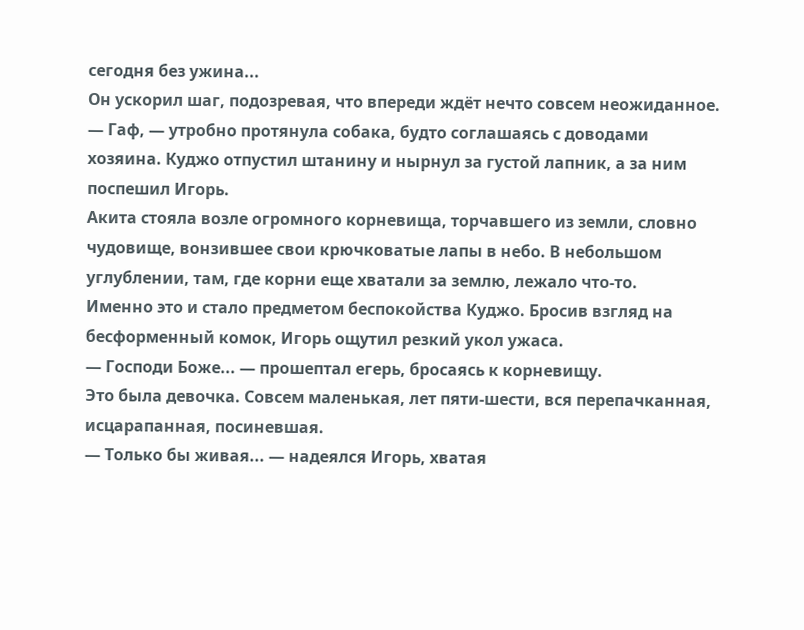сегодня без ужина...
Он ускорил шаг, подозревая, что впереди ждёт нечто совсем неожиданное.
— Гаф, — утробно протянула собака, будто соглашаясь с доводами хозяина. Куджо отпустил штанину и нырнул за густой лапник, а за ним поспешил Игорь.
Акита стояла возле огромного корневища, торчавшего из земли, словно чудовище, вонзившее свои крючковатые лапы в небо. В небольшом углублении, там, где корни еще хватали за землю, лежало что-то.
Именно это и стало предметом беспокойства Куджо. Бросив взгляд на бесформенный комок, Игорь ощутил резкий укол ужаса.
— Господи Боже... — прошептал егерь, бросаясь к корневищу.
Это была девочка. Совсем маленькая, лет пяти-шести, вся перепачканная, исцарапанная, посиневшая.
— Только бы живая... — надеялся Игорь, хватая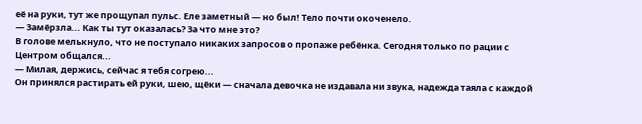её на руки, тут же прощупал пульс. Еле заметный — но был! Тело почти окоченело.
— Замёрзла... Как ты тут оказалась? За что мне это?
В голове мелькнуло, что не поступало никаких запросов о пропаже ребёнка. Сегодня только по рации с Центром общался...
— Милая, держись, сейчас я тебя согрею...
Он принялся растирать ей руки, шею, щёки — сначала девочка не издавала ни звука, надежда таяла с каждой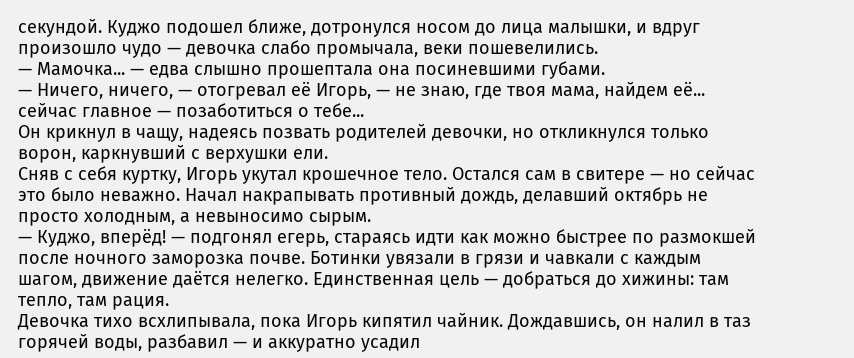секундой. Куджо подошел ближе, дотронулся носом до лица малышки, и вдруг произошло чудо — девочка слабо промычала, веки пошевелились.
— Мамочка... — едва слышно прошептала она посиневшими губами.
— Ничего, ничего, — отогревал её Игорь, — не знаю, где твоя мама, найдем её... сейчас главное — позаботиться о тебе...
Он крикнул в чащу, надеясь позвать родителей девочки, но откликнулся только ворон, каркнувший с верхушки ели.
Сняв с себя куртку, Игорь укутал крошечное тело. Остался сам в свитере — но сейчас это было неважно. Начал накрапывать противный дождь, делавший октябрь не просто холодным, а невыносимо сырым.
— Куджо, вперёд! — подгонял егерь, стараясь идти как можно быстрее по размокшей после ночного заморозка почве. Ботинки увязали в грязи и чавкали с каждым шагом, движение даётся нелегко. Единственная цель — добраться до хижины: там тепло, там рация.
Девочка тихо всхлипывала, пока Игорь кипятил чайник. Дождавшись, он налил в таз горячей воды, разбавил — и аккуратно усадил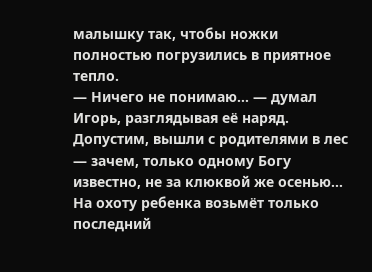малышку так, чтобы ножки полностью погрузились в приятное тепло.
— Ничего не понимаю… — думал Игорь, разглядывая её наряд. Допустим, вышли с родителями в лес — зачем, только одному Богу известно, не за клюквой же осенью… На охоту ребенка возьмёт только последний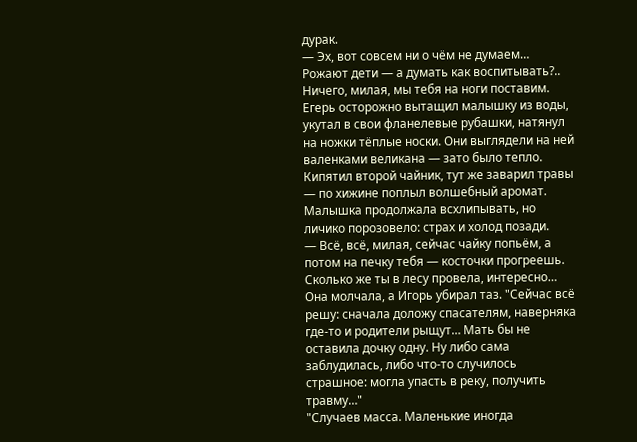дурак.
— Эх, вот совсем ни о чём не думаем… Рожают дети — а думать как воспитывать?.. Ничего, милая, мы тебя на ноги поставим.
Егерь осторожно вытащил малышку из воды, укутал в свои фланелевые рубашки, натянул на ножки тёплые носки. Они выглядели на ней валенками великана — зато было тепло.
Кипятил второй чайник, тут же заварил травы — по хижине поплыл волшебный аромат. Малышка продолжала всхлипывать, но личико порозовело: страх и холод позади.
— Всё, всё, милая, сейчас чайку попьём, а потом на печку тебя — косточки прогреешь. Сколько же ты в лесу провела, интересно…
Она молчала, а Игорь убирал таз. "Сейчас всё решу: сначала доложу спасателям, наверняка где-то и родители рыщут… Мать бы не оставила дочку одну. Ну либо сама заблудилась, либо что-то случилось страшное: могла упасть в реку, получить травму…"
"Случаев масса. Маленькие иногда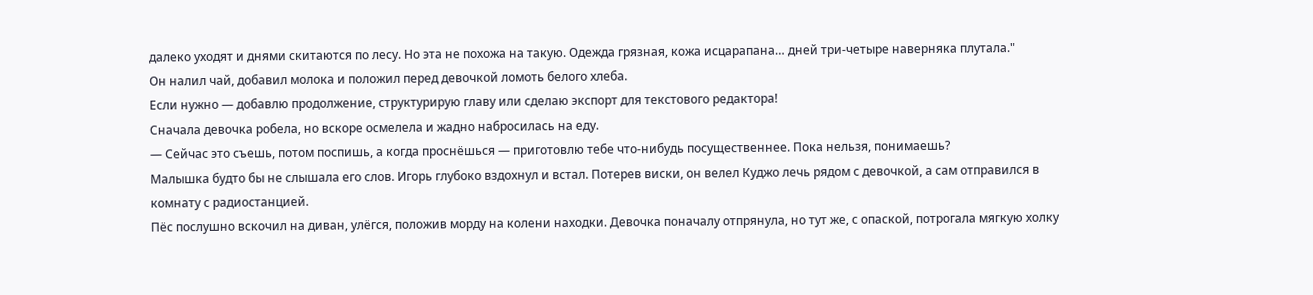далеко уходят и днями скитаются по лесу. Но эта не похожа на такую. Одежда грязная, кожа исцарапана… дней три-четыре наверняка плутала."
Он налил чай, добавил молока и положил перед девочкой ломоть белого хлеба.
Если нужно — добавлю продолжение, структурирую главу или сделаю экспорт для текстового редактора!
Сначала девочка робела, но вскоре осмелела и жадно набросилась на еду.
— Сейчас это съешь, потом поспишь, а когда проснёшься — приготовлю тебе что-нибудь посущественнее. Пока нельзя, понимаешь?
Малышка будто бы не слышала его слов. Игорь глубоко вздохнул и встал. Потерев виски, он велел Куджо лечь рядом с девочкой, а сам отправился в комнату с радиостанцией.
Пёс послушно вскочил на диван, улёгся, положив морду на колени находки. Девочка поначалу отпрянула, но тут же, с опаской, потрогала мягкую холку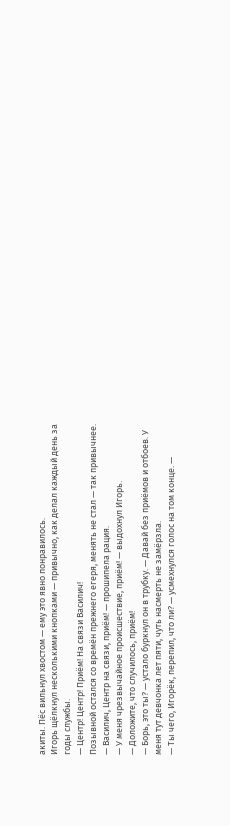акиты. Пёс вильнул хвостом — ему это явно понравилось.
Игорь щёлкнул несколькими кнопками — привычно, как делал каждый день за годы службы.
— Центр! Центр! Приём! На связи Василич!
Позывной остался со времён прежнего егеря, менять не стал — так привычнее.
— Василич, Центр на связи, приём! — прошипела рация.
— У меня чрезвычайное происшествие, приём! — выдохнул Игорь.
— Доложите, что случилось, приём!
— Борь, это ты? — устало буркнул он в трубку. — Давай без приёмов и отбоев. У меня тут девчонка лет пяти, чуть насмерть не замёрзла.
— Ты чего, Игорёк, перепил, что ли? — усмехнулся голос на том конце. —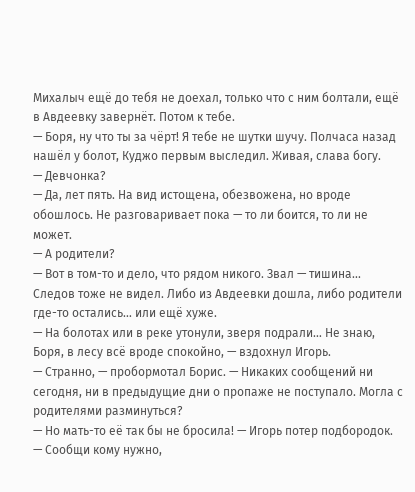Михалыч ещё до тебя не доехал, только что с ним болтали, ещё в Авдеевку завернёт. Потом к тебе.
— Боря, ну что ты за чёрт! Я тебе не шутки шучу. Полчаса назад нашёл у болот, Куджо первым выследил. Живая, слава богу.
— Девчонка?
— Да, лет пять. На вид истощена, обезвожена, но вроде обошлось. Не разговаривает пока — то ли боится, то ли не может.
— А родители?
— Вот в том-то и дело, что рядом никого. Звал — тишина... Следов тоже не видел. Либо из Авдеевки дошла, либо родители где-то остались… или ещё хуже.
— На болотах или в реке утонули, зверя подрали… Не знаю, Боря, в лесу всё вроде спокойно, — вздохнул Игорь.
— Странно, — пробормотал Борис. — Никаких сообщений ни сегодня, ни в предыдущие дни о пропаже не поступало. Могла с родителями разминуться?
— Но мать-то её так бы не бросила! — Игорь потер подбородок. — Сообщи кому нужно,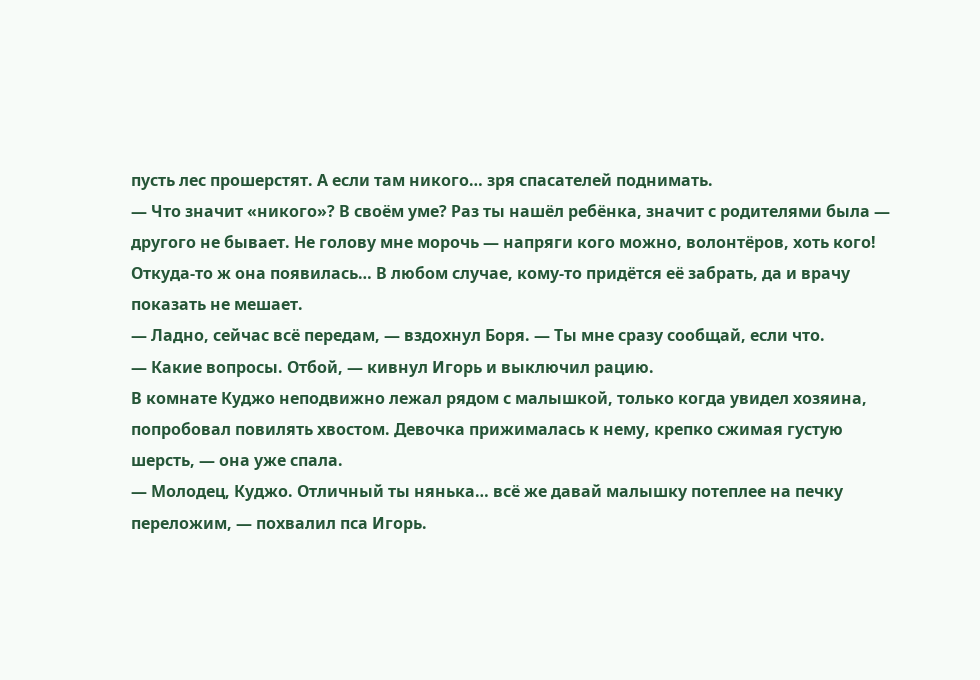пусть лес прошерстят. А если там никого… зря спасателей поднимать.
— Что значит «никого»? В своём уме? Раз ты нашёл ребёнка, значит с родителями была — другого не бывает. Не голову мне морочь — напряги кого можно, волонтёров, хоть кого! Откуда-то ж она появилась… В любом случае, кому-то придётся её забрать, да и врачу показать не мешает.
— Ладно, сейчас всё передам, — вздохнул Боря. — Ты мне сразу сообщай, если что.
— Какие вопросы. Отбой, — кивнул Игорь и выключил рацию.
В комнате Куджо неподвижно лежал рядом с малышкой, только когда увидел хозяина, попробовал повилять хвостом. Девочка прижималась к нему, крепко сжимая густую шерсть, — она уже спала.
— Молодец, Куджо. Отличный ты нянька… всё же давай малышку потеплее на печку переложим, — похвалил пса Игорь.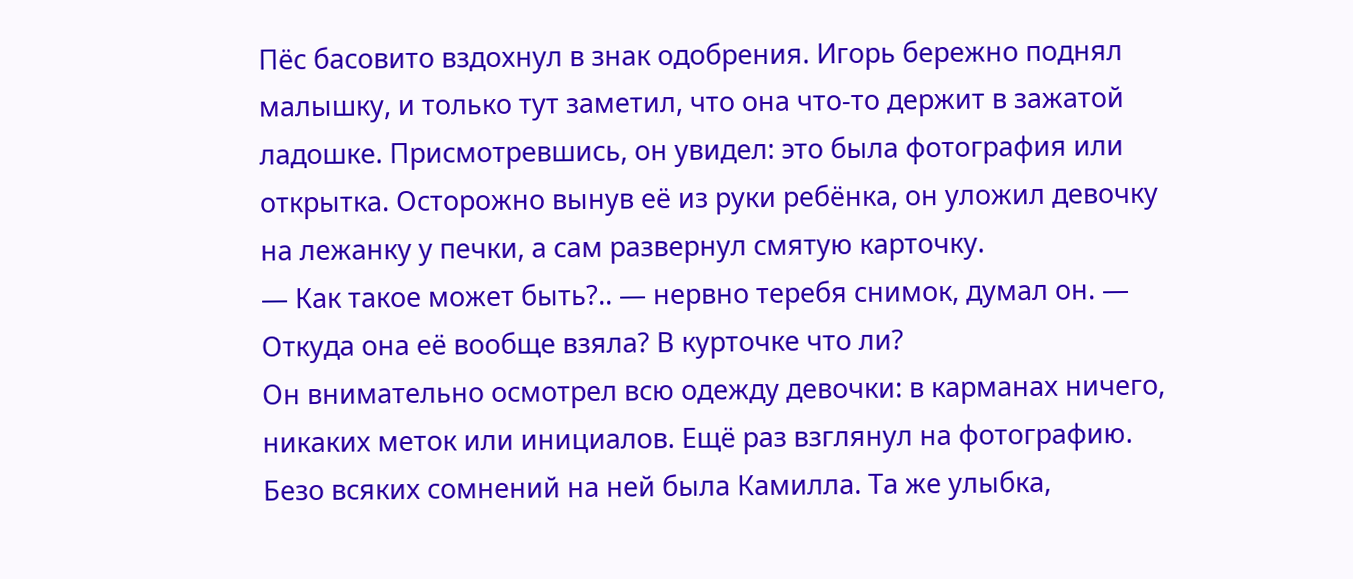Пёс басовито вздохнул в знак одобрения. Игорь бережно поднял малышку, и только тут заметил, что она что-то держит в зажатой ладошке. Присмотревшись, он увидел: это была фотография или открытка. Осторожно вынув её из руки ребёнка, он уложил девочку на лежанку у печки, а сам развернул смятую карточку.
— Как такое может быть?.. — нервно теребя снимок, думал он. — Откуда она её вообще взяла? В курточке что ли?
Он внимательно осмотрел всю одежду девочки: в карманах ничего, никаких меток или инициалов. Ещё раз взглянул на фотографию.
Безо всяких сомнений на ней была Камилла. Та же улыбка,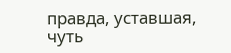правда, уставшая, чуть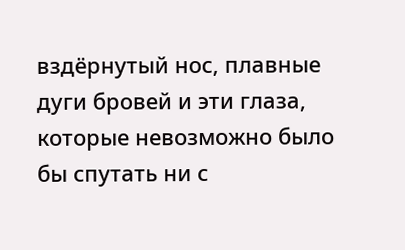вздёрнутый нос, плавные дуги бровей и эти глаза, которые невозможно было бы спутать ни с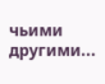чьими другими...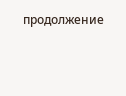продолжение